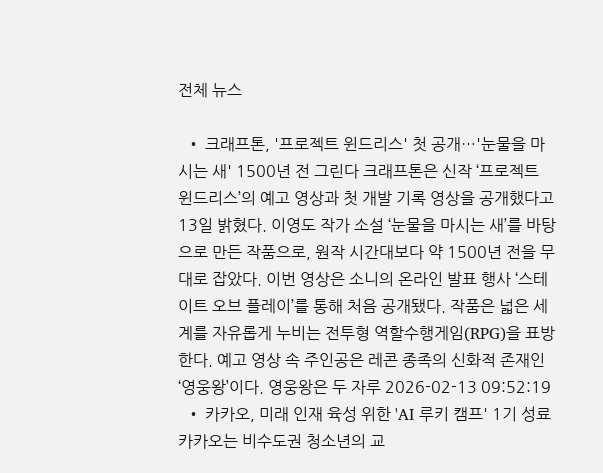전체 뉴스

  • 크래프톤, '프로젝트 윈드리스' 첫 공개…'눈물을 마시는 새' 1500년 전 그린다 크래프톤은 신작 ‘프로젝트 윈드리스’의 예고 영상과 첫 개발 기록 영상을 공개했다고 13일 밝혔다. 이영도 작가 소설 ‘눈물을 마시는 새’를 바탕으로 만든 작품으로, 원작 시간대보다 약 1500년 전을 무대로 잡았다. 이번 영상은 소니의 온라인 발표 행사 ‘스테이트 오브 플레이’를 통해 처음 공개됐다. 작품은 넓은 세계를 자유롭게 누비는 전투형 역할수행게임(RPG)을 표방한다. 예고 영상 속 주인공은 레콘 종족의 신화적 존재인 ‘영웅왕’이다. 영웅왕은 두 자루 2026-02-13 09:52:19
  • 카카오, 미래 인재 육성 위한 'AI 루키 캠프' 1기 성료  카카오는 비수도권 청소년의 교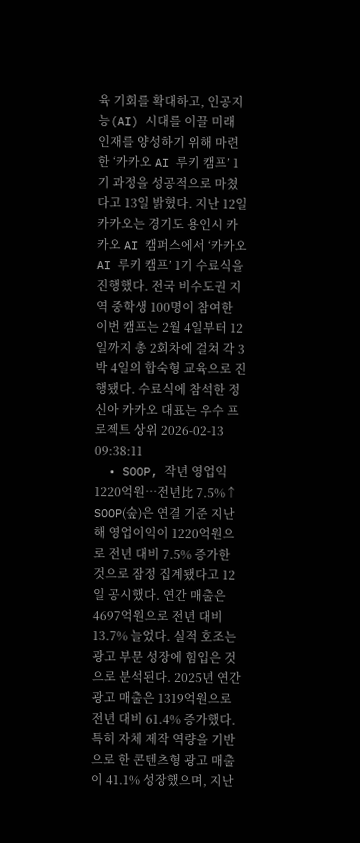육 기회를 확대하고, 인공지능(AI) 시대를 이끌 미래 인재를 양성하기 위해 마련한 ‘카카오 AI 루키 캠프’ 1기 과정을 성공적으로 마쳤다고 13일 밝혔다. 지난 12일 카카오는 경기도 용인시 카카오 AI 캠퍼스에서 ‘카카오 AI 루키 캠프’ 1기 수료식을 진행했다. 전국 비수도권 지역 중학생 100명이 참여한 이번 캠프는 2월 4일부터 12일까지 총 2회차에 걸쳐 각 3박 4일의 합숙형 교육으로 진행됐다. 수료식에 참석한 정신아 카카오 대표는 우수 프로젝트 상위 2026-02-13 09:38:11
  • SOOP, 작년 영업익 1220억원…전년比 7.5%↑ SOOP(숲)은 연결 기준 지난해 영업이익이 1220억원으로 전년 대비 7.5% 증가한 것으로 잠정 집계됐다고 12일 공시했다. 연간 매출은 4697억원으로 전년 대비 13.7% 늘었다. 실적 호조는 광고 부문 성장에 힘입은 것으로 분석된다. 2025년 연간 광고 매출은 1319억원으로 전년 대비 61.4% 증가했다. 특히 자체 제작 역량을 기반으로 한 콘텐츠형 광고 매출이 41.1% 성장했으며, 지난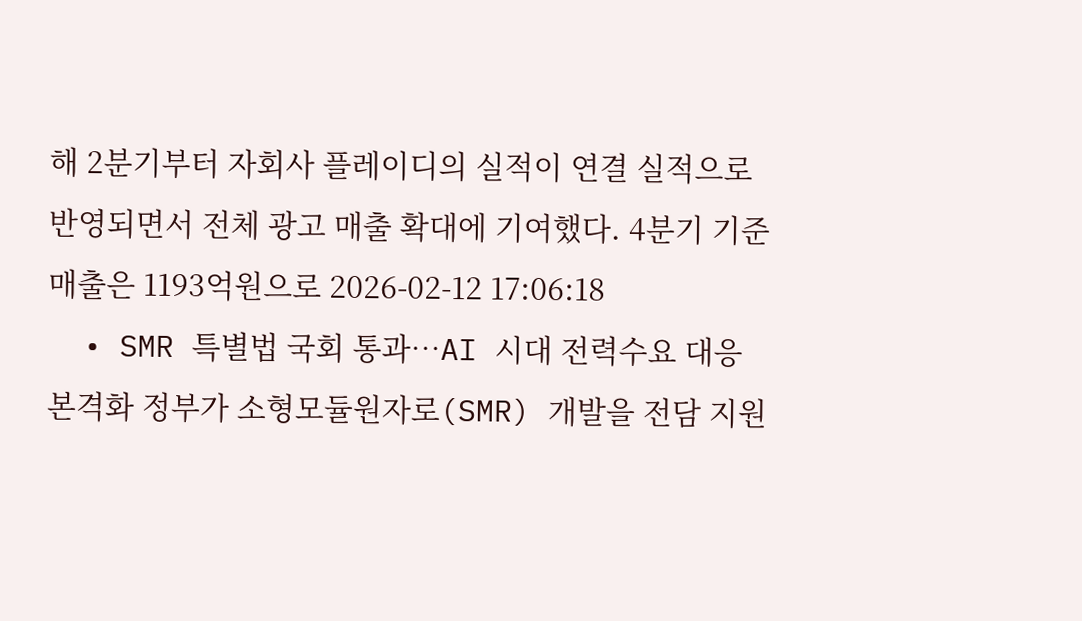해 2분기부터 자회사 플레이디의 실적이 연결 실적으로 반영되면서 전체 광고 매출 확대에 기여했다. 4분기 기준 매출은 1193억원으로 2026-02-12 17:06:18
  • SMR 특별법 국회 통과…AI 시대 전력수요 대응 본격화 정부가 소형모듈원자로(SMR) 개발을 전담 지원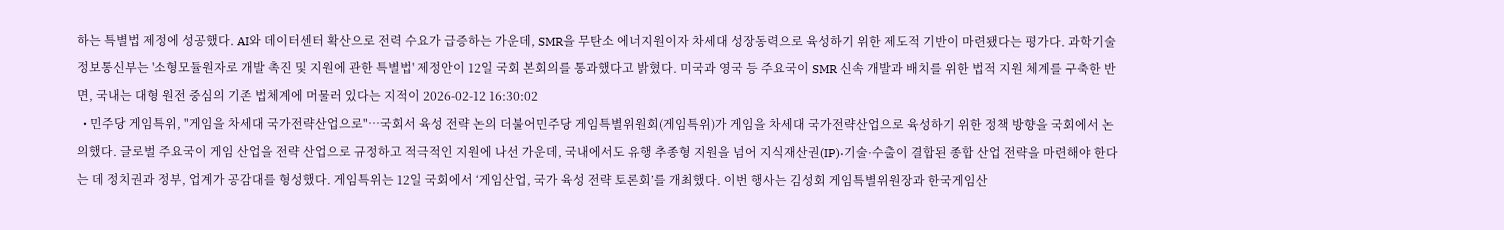하는 특별법 제정에 성공했다. AI와 데이터센터 확산으로 전력 수요가 급증하는 가운데, SMR을 무탄소 에너지원이자 차세대 성장동력으로 육성하기 위한 제도적 기반이 마련됐다는 평가다. 과학기술정보통신부는 '소형모듈원자로 개발 촉진 및 지원에 관한 특별법' 제정안이 12일 국회 본회의를 통과했다고 밝혔다. 미국과 영국 등 주요국이 SMR 신속 개발과 배치를 위한 법적 지원 체계를 구축한 반면, 국내는 대형 원전 중심의 기존 법체계에 머물러 있다는 지적이 2026-02-12 16:30:02
  • 민주당 게임특위, "게임을 차세대 국가전략산업으로"…국회서 육성 전략 논의 더불어민주당 게임특별위원회(게임특위)가 게임을 차세대 국가전략산업으로 육성하기 위한 정책 방향을 국회에서 논의했다. 글로벌 주요국이 게임 산업을 전략 산업으로 규정하고 적극적인 지원에 나선 가운데, 국내에서도 유행 추종형 지원을 넘어 지식재산권(IP)·기술·수출이 결합된 종합 산업 전략을 마련해야 한다는 데 정치권과 정부, 업계가 공감대를 형성했다. 게임특위는 12일 국회에서 ‘게임산업, 국가 육성 전략 토론회’를 개최했다. 이번 행사는 김성회 게임특별위원장과 한국게임산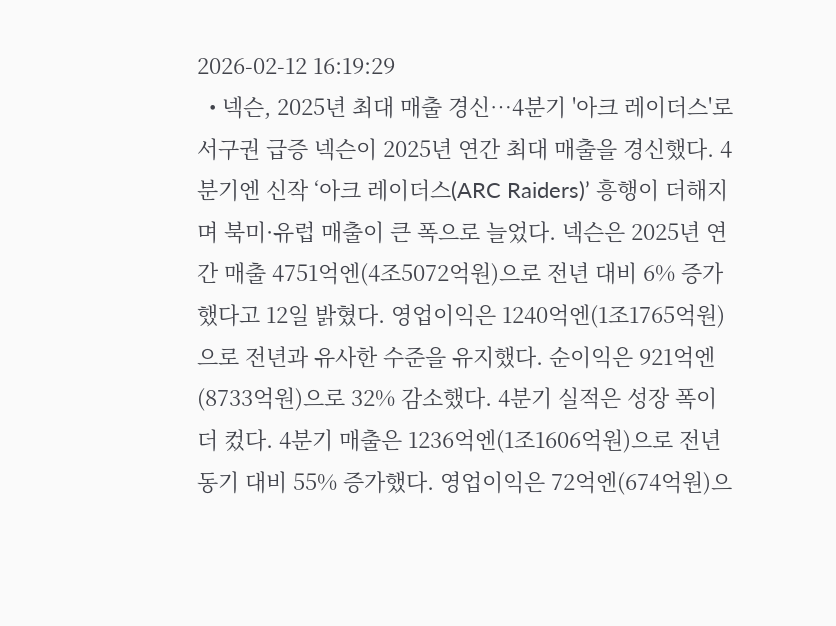2026-02-12 16:19:29
  • 넥슨, 2025년 최대 매출 경신…4분기 '아크 레이더스'로 서구권 급증 넥슨이 2025년 연간 최대 매출을 경신했다. 4분기엔 신작 ‘아크 레이더스(ARC Raiders)’ 흥행이 더해지며 북미·유럽 매출이 큰 폭으로 늘었다. 넥슨은 2025년 연간 매출 4751억엔(4조5072억원)으로 전년 대비 6% 증가했다고 12일 밝혔다. 영업이익은 1240억엔(1조1765억원)으로 전년과 유사한 수준을 유지했다. 순이익은 921억엔(8733억원)으로 32% 감소했다. 4분기 실적은 성장 폭이 더 컸다. 4분기 매출은 1236억엔(1조1606억원)으로 전년 동기 대비 55% 증가했다. 영업이익은 72억엔(674억원)으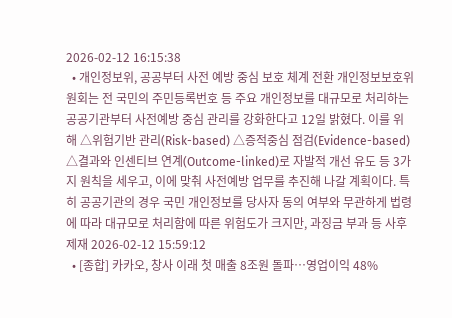2026-02-12 16:15:38
  • 개인정보위, 공공부터 사전 예방 중심 보호 체계 전환 개인정보보호위원회는 전 국민의 주민등록번호 등 주요 개인정보를 대규모로 처리하는 공공기관부터 사전예방 중심 관리를 강화한다고 12일 밝혔다. 이를 위해 △위험기반 관리(Risk-based) △증적중심 점검(Evidence-based) △결과와 인센티브 연계(Outcome-linked)로 자발적 개선 유도 등 3가지 원칙을 세우고, 이에 맞춰 사전예방 업무를 추진해 나갈 계획이다. 특히 공공기관의 경우 국민 개인정보를 당사자 동의 여부와 무관하게 법령에 따라 대규모로 처리함에 따른 위험도가 크지만, 과징금 부과 등 사후 제재 2026-02-12 15:59:12
  • [종합] 카카오, 창사 이래 첫 매출 8조원 돌파…영업이익 48%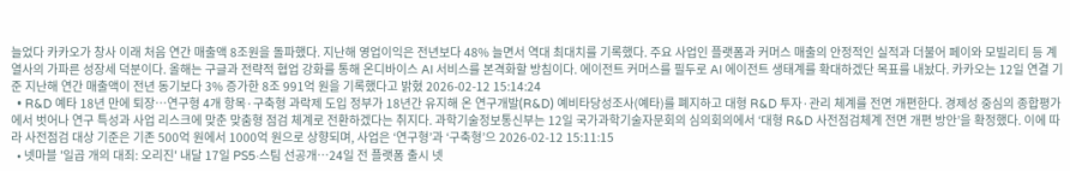늘었다 카카오가 창사 이래 처음 연간 매출액 8조원을 돌파했다. 지난해 영업이익은 전년보다 48% 늘면서 역대 최대치를 기록했다. 주요 사업인 플랫폼과 커머스 매출의 안정적인 실적과 더불어 페이와 모빌리티 등 계열사의 가파른 성장세 덕분이다. 올해는 구글과 전략적 협업 강화를 통해 온디바이스 AI 서비스를 본격화할 방침이다. 에이전트 커머스를 필두로 AI 에이전트 생태계를 확대하겠단 목표를 내놨다. 카카오는 12일 연결 기준 지난해 연간 매출액이 전년 동기보다 3% 증가한 8조 991억 원을 기록했다고 밝혔 2026-02-12 15:14:24
  • R&D 예타 18년 만에 퇴장…연구형 4개 항목·구축형 과락제 도입 정부가 18년간 유지해 온 연구개발(R&D) 예비타당성조사(예타)를 폐지하고 대형 R&D 투자·관리 체계를 전면 개편한다. 경제성 중심의 종합평가에서 벗어나 연구 특성과 사업 리스크에 맞춘 맞춤형 점검 체계로 전환하겠다는 취지다. 과학기술정보통신부는 12일 국가과학기술자문회의 심의회의에서 ‘대형 R&D 사전점검체계 전면 개편 방안’을 확정했다. 이에 따라 사전점검 대상 기준은 기존 500억 원에서 1000억 원으로 상향되며, 사업은 ‘연구형’과 ‘구축형’으 2026-02-12 15:11:15
  • 넷마블 '일곱 개의 대죄: 오리진' 내달 17일 PS5·스팀 선공개…24일 전 플랫폼 출시 넷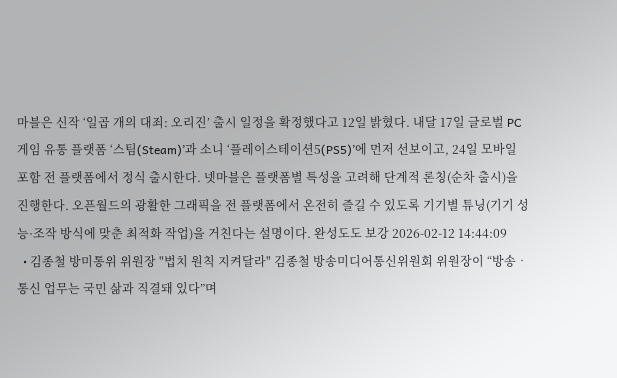마블은 신작 ‘일곱 개의 대죄: 오리진’ 출시 일정을 확정했다고 12일 밝혔다. 내달 17일 글로벌 PC 게임 유통 플랫폼 ‘스팀(Steam)’과 소니 ‘플레이스테이션5(PS5)’에 먼저 선보이고, 24일 모바일 포함 전 플랫폼에서 정식 출시한다. 넷마블은 플랫폼별 특성을 고려해 단계적 론칭(순차 출시)을 진행한다. 오픈월드의 광활한 그래픽을 전 플랫폼에서 온전히 즐길 수 있도록 기기별 튜닝(기기 성능·조작 방식에 맞춘 최적화 작업)을 거친다는 설명이다. 완성도도 보강 2026-02-12 14:44:09
  • 김종철 방미통위 위원장 "법치 원칙 지켜달라" 김종철 방송미디어통신위원회 위원장이 “방송‧통신 업무는 국민 삶과 직결돼 있다”며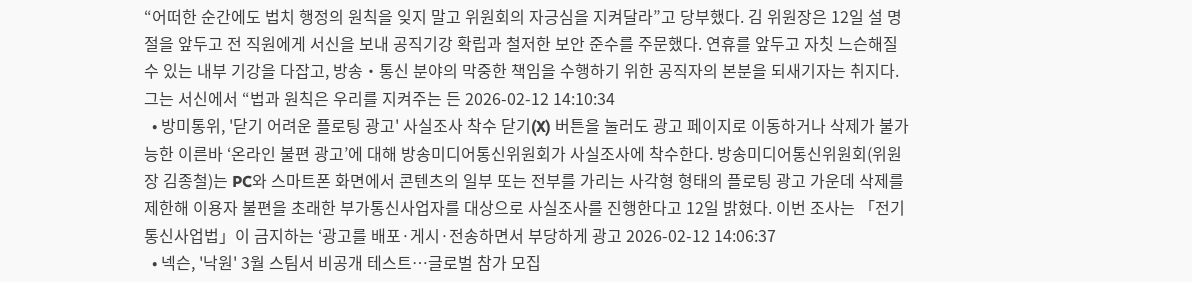“어떠한 순간에도 법치 행정의 원칙을 잊지 말고 위원회의 자긍심을 지켜달라”고 당부했다. 김 위원장은 12일 설 명절을 앞두고 전 직원에게 서신을 보내 공직기강 확립과 철저한 보안 준수를 주문했다. 연휴를 앞두고 자칫 느슨해질 수 있는 내부 기강을 다잡고, 방송‧통신 분야의 막중한 책임을 수행하기 위한 공직자의 본분을 되새기자는 취지다. 그는 서신에서 “법과 원칙은 우리를 지켜주는 든 2026-02-12 14:10:34
  • 방미통위, '닫기 어려운 플로팅 광고' 사실조사 착수 닫기(X) 버튼을 눌러도 광고 페이지로 이동하거나 삭제가 불가능한 이른바 ‘온라인 불편 광고’에 대해 방송미디어통신위원회가 사실조사에 착수한다. 방송미디어통신위원회(위원장 김종철)는 PC와 스마트폰 화면에서 콘텐츠의 일부 또는 전부를 가리는 사각형 형태의 플로팅 광고 가운데 삭제를 제한해 이용자 불편을 초래한 부가통신사업자를 대상으로 사실조사를 진행한다고 12일 밝혔다. 이번 조사는 「전기통신사업법」이 금지하는 ‘광고를 배포·게시·전송하면서 부당하게 광고 2026-02-12 14:06:37
  • 넥슨, '낙원' 3월 스팀서 비공개 테스트…글로벌 참가 모집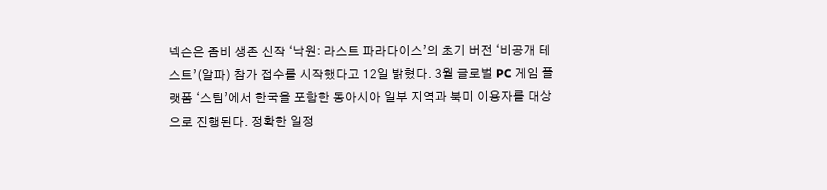넥슨은 좀비 생존 신작 ‘낙원: 라스트 파라다이스’의 초기 버전 ‘비공개 테스트’(알파) 참가 접수를 시작했다고 12일 밝혔다. 3월 글로벌 PC 게임 플랫폼 ‘스팀’에서 한국을 포함한 동아시아 일부 지역과 북미 이용자를 대상으로 진행된다. 정확한 일정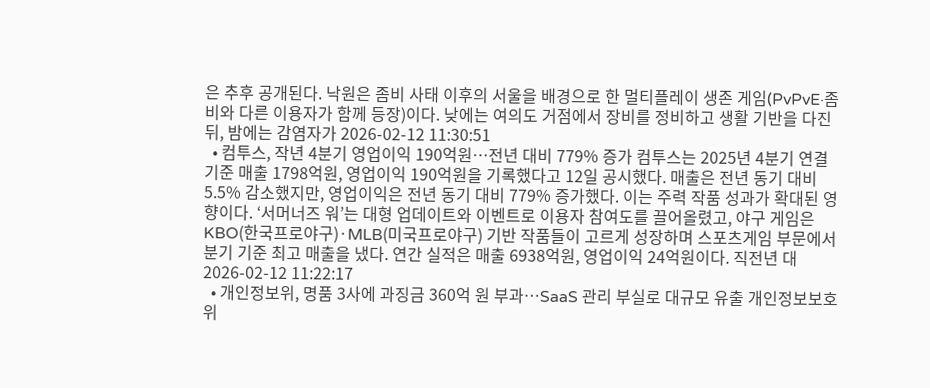은 추후 공개된다. 낙원은 좀비 사태 이후의 서울을 배경으로 한 멀티플레이 생존 게임(PvPvE·좀비와 다른 이용자가 함께 등장)이다. 낮에는 여의도 거점에서 장비를 정비하고 생활 기반을 다진 뒤, 밤에는 감염자가 2026-02-12 11:30:51
  • 컴투스, 작년 4분기 영업이익 190억원…전년 대비 779% 증가 컴투스는 2025년 4분기 연결 기준 매출 1798억원, 영업이익 190억원을 기록했다고 12일 공시했다. 매출은 전년 동기 대비 5.5% 감소했지만, 영업이익은 전년 동기 대비 779% 증가했다. 이는 주력 작품 성과가 확대된 영향이다. ‘서머너즈 워’는 대형 업데이트와 이벤트로 이용자 참여도를 끌어올렸고, 야구 게임은 KBO(한국프로야구)·MLB(미국프로야구) 기반 작품들이 고르게 성장하며 스포츠게임 부문에서 분기 기준 최고 매출을 냈다. 연간 실적은 매출 6938억원, 영업이익 24억원이다. 직전년 대 2026-02-12 11:22:17
  • 개인정보위, 명품 3사에 과징금 360억 원 부과…SaaS 관리 부실로 대규모 유출 개인정보보호위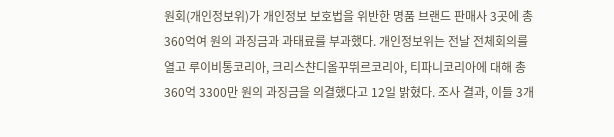원회(개인정보위)가 개인정보 보호법을 위반한 명품 브랜드 판매사 3곳에 총 360억여 원의 과징금과 과태료를 부과했다. 개인정보위는 전날 전체회의를 열고 루이비통코리아, 크리스챤디올꾸뛰르코리아, 티파니코리아에 대해 총 360억 3300만 원의 과징금을 의결했다고 12일 밝혔다. 조사 결과, 이들 3개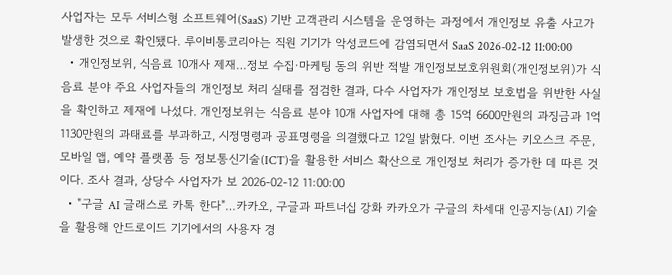사업자는 모두 서비스형 소프트웨어(SaaS) 기반 고객관리 시스템을 운영하는 과정에서 개인정보 유출 사고가 발생한 것으로 확인됐다. 루이비통코리아는 직원 기기가 악성코드에 감염되면서 SaaS 2026-02-12 11:00:00
  • 개인정보위, 식음료 10개사 제재…정보 수집·마케팅 동의 위반 적발 개인정보보호위원회(개인정보위)가 식음료 분야 주요 사업자들의 개인정보 처리 실태를 점검한 결과, 다수 사업자가 개인정보 보호법을 위반한 사실을 확인하고 제재에 나섰다. 개인정보위는 식음료 분야 10개 사업자에 대해 총 15억 6600만원의 과징금과 1억 1130만원의 과태료를 부과하고, 시정명령과 공표명령을 의결했다고 12일 밝혔다. 이번 조사는 키오스크 주문, 모바일 앱, 예약 플랫폼 등 정보통신기술(ICT)을 활용한 서비스 확산으로 개인정보 처리가 증가한 데 따른 것이다. 조사 결과, 상당수 사업자가 보 2026-02-12 11:00:00
  • "구글 AI 글래스로 카톡 한다"…카카오, 구글과 파트너십 강화 카카오가 구글의 차세대 인공지능(AI) 기술을 활용해 안드로이드 기기에서의 사용자 경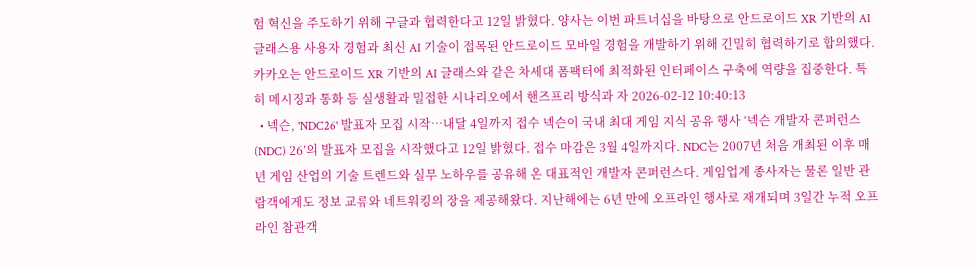험 혁신을 주도하기 위해 구글과 협력한다고 12일 밝혔다. 양사는 이번 파트너십을 바탕으로 안드로이드 XR 기반의 AI 글래스용 사용자 경험과 최신 AI 기술이 접목된 안드로이드 모바일 경험을 개발하기 위해 긴밀히 협력하기로 합의했다. 카카오는 안드로이드 XR 기반의 AI 글래스와 같은 차세대 폼팩터에 최적화된 인터페이스 구축에 역량을 집중한다. 특히 메시징과 통화 등 실생활과 밀접한 시나리오에서 핸즈프리 방식과 자 2026-02-12 10:40:13
  • 넥슨, 'NDC26' 발표자 모집 시작…내달 4일까지 접수 넥슨이 국내 최대 게임 지식 공유 행사 ‘넥슨 개발자 콘퍼런스(NDC) 26’의 발표자 모집을 시작했다고 12일 밝혔다. 접수 마감은 3월 4일까지다. NDC는 2007년 처음 개최된 이후 매년 게임 산업의 기술 트렌드와 실무 노하우를 공유해 온 대표적인 개발자 콘퍼런스다. 게임업계 종사자는 물론 일반 관람객에게도 정보 교류와 네트워킹의 장을 제공해왔다. 지난해에는 6년 만에 오프라인 행사로 재개되며 3일간 누적 오프라인 참관객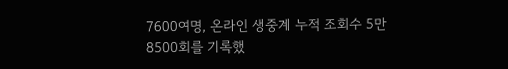7600여명, 온라인 생중계 누적 조회수 5만 8500회를 기록했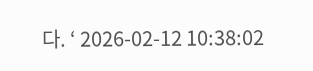다. ‘ 2026-02-12 10:38:02